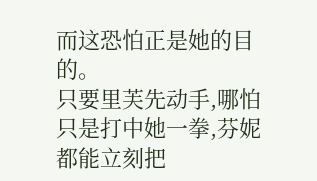而这恐怕正是她的目的。
只要里芙先动手,哪怕只是打中她一拳,芬妮都能立刻把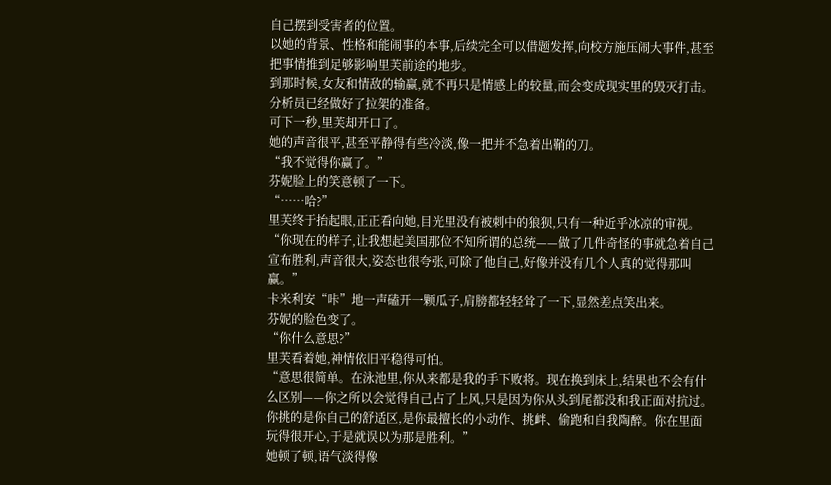自己摆到受害者的位置。
以她的背景、性格和能闹事的本事,后续完全可以借题发挥,向校方施压闹大事件,甚至把事情推到足够影响里芙前途的地步。
到那时候,女友和情敌的输赢,就不再只是情感上的较量,而会变成现实里的毁灭打击。
分析员已经做好了拉架的准备。
可下一秒,里芙却开口了。
她的声音很平,甚至平静得有些冷淡,像一把并不急着出鞘的刀。
“我不觉得你赢了。”
芬妮脸上的笑意顿了一下。
“……哈?”
里芙终于抬起眼,正正看向她,目光里没有被刺中的狼狈,只有一种近乎冰凉的审视。
“你现在的样子,让我想起美国那位不知所谓的总统——做了几件奇怪的事就急着自己宣布胜利,声音很大,姿态也很夸张,可除了他自己,好像并没有几个人真的觉得那叫赢。”
卡米利安“咔”地一声磕开一颗瓜子,肩膀都轻轻耸了一下,显然差点笑出来。
芬妮的脸色变了。
“你什么意思?”
里芙看着她,神情依旧平稳得可怕。
“意思很简单。在泳池里,你从来都是我的手下败将。现在换到床上,结果也不会有什么区别——你之所以会觉得自己占了上风,只是因为你从头到尾都没和我正面对抗过。你挑的是你自己的舒适区,是你最擅长的小动作、挑衅、偷跑和自我陶醉。你在里面玩得很开心,于是就误以为那是胜利。”
她顿了顿,语气淡得像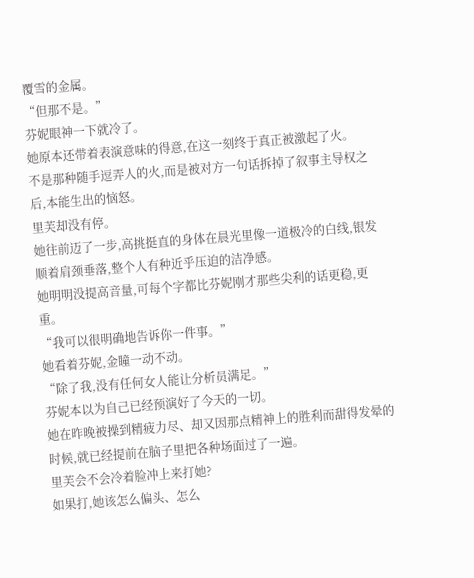覆雪的金属。
“但那不是。”
芬妮眼神一下就冷了。
她原本还带着表演意味的得意,在这一刻终于真正被激起了火。
不是那种随手逗弄人的火,而是被对方一句话拆掉了叙事主导权之后,本能生出的恼怒。
里芙却没有停。
她往前迈了一步,高挑挺直的身体在晨光里像一道极冷的白线,银发顺着肩颈垂落,整个人有种近乎压迫的洁净感。
她明明没提高音量,可每个字都比芬妮刚才那些尖利的话更稳,更重。
“我可以很明确地告诉你一件事。”
她看着芬妮,金瞳一动不动。
“除了我,没有任何女人能让分析员满足。”
芬妮本以为自己已经预演好了今天的一切。
她在昨晚被操到精疲力尽、却又因那点精神上的胜利而甜得发晕的时候,就已经提前在脑子里把各种场面过了一遍。
里芙会不会冷着脸冲上来打她?
如果打,她该怎么偏头、怎么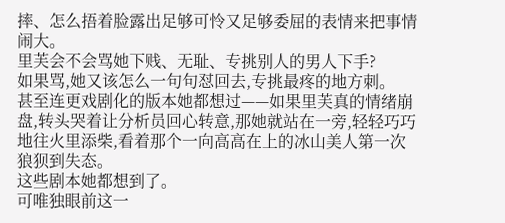摔、怎么捂着脸露出足够可怜又足够委屈的表情来把事情闹大。
里芙会不会骂她下贱、无耻、专挑别人的男人下手?
如果骂,她又该怎么一句句怼回去,专挑最疼的地方刺。
甚至连更戏剧化的版本她都想过——如果里芙真的情绪崩盘,转头哭着让分析员回心转意,那她就站在一旁,轻轻巧巧地往火里添柴,看着那个一向高高在上的冰山美人第一次狼狈到失态。
这些剧本她都想到了。
可唯独眼前这一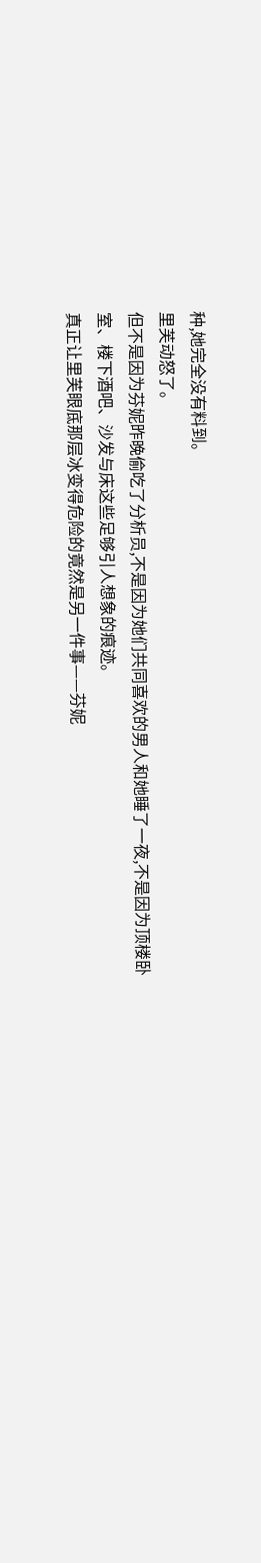种,她完全没有料到。
里芙动怒了。
但不是因为芬妮昨晚偷吃了分析员,不是因为她们共同喜欢的男人和她睡了一夜,不是因为顶楼卧室、楼下酒吧、沙发与床这些足够引人想象的痕迹。
真正让里芙眼底那层冰变得危险的竟然是另一件事——芬妮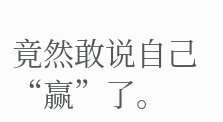竟然敢说自己“赢”了。